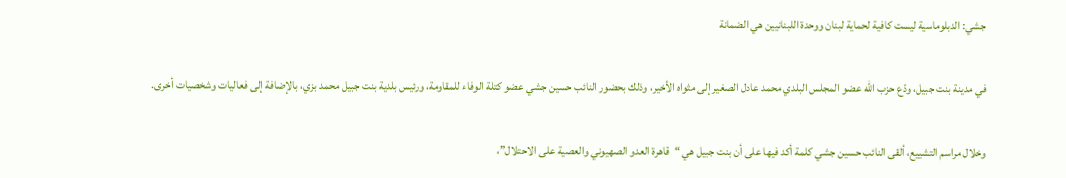جشي: الدبلوماسية ليست كافية لحماية لبنان ووحدة اللبنانيين هي الضمانة

في مدينة بنت جبيل، ودّع حزب الله عضو المجلس البلدي محمد عادل الصغير إلى مثواه الأخير، وذلك بحضور النائب حسين جشي عضو كتلة الوفاء للمقاومة، ورئيس بلدية بنت جبيل محمد بزي، بالإضافة إلى فعاليات وشخصيات أخرى.

وخلال مراسم التشييع، ألقى النائب حسين جشي كلمة أكد فيها على أن بنت جبيل هي “قاهرة العدو الصهيوني والعصية على الاحتلال”،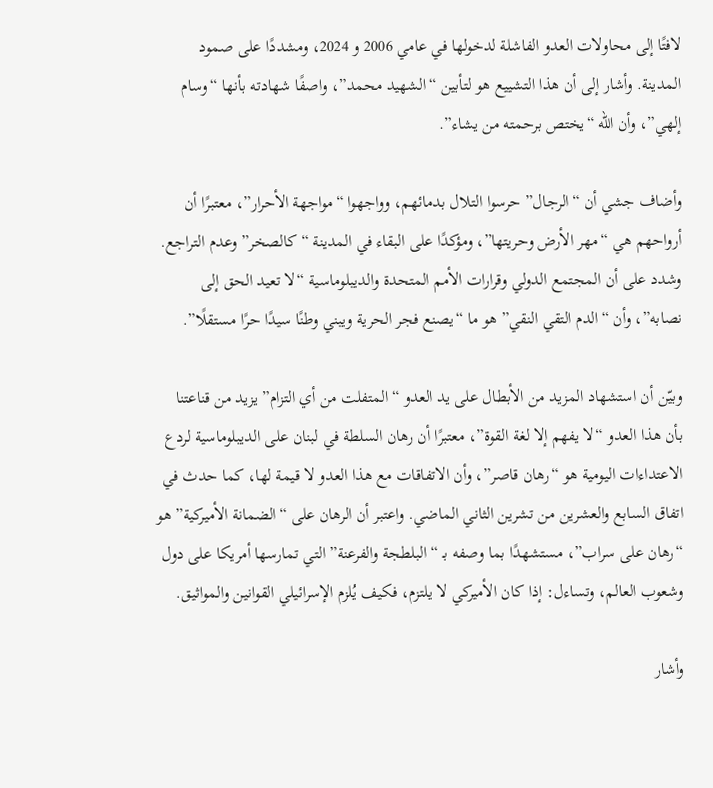لافتًا إلى محاولات العدو الفاشلة لدخولها في عامي 2006 و 2024، ومشددًا على صمود المدينة. وأشار إلى أن هذا التشييع هو لتأبين “الشهيد محمد”، واصفًا شهادته بأنها “وسام إلهي”، وأن الله “يختص برحمته من يشاء”.

وأضاف جشي أن “الرجال” حرسوا التلال بدمائهم، وواجهوا “مواجهة الأحرار”، معتبرًا أن أرواحهم هي “مهر الأرض وحريتها”، ومؤكدًا على البقاء في المدينة “كالصخر” وعدم التراجع. وشدد على أن المجتمع الدولي وقرارات الأمم المتحدة والديبلوماسية “لا تعيد الحق إلى نصابه”، وأن “الدم التقي النقي” هو ما “يصنع فجر الحرية ويبني وطنًا سيدًا حرًا مستقلًا”.

وبيّن أن استشهاد المزيد من الأبطال على يد العدو “المتفلت من أي التزام” يزيد من قناعتنا بأن هذا العدو “لا يفهم إلا لغة القوة”، معتبرًا أن رهان السلطة في لبنان على الديبلوماسية لردع الاعتداءات اليومية هو “رهان قاصر”، وأن الاتفاقات مع هذا العدو لا قيمة لها، كما حدث في اتفاق السابع والعشرين من تشرين الثاني الماضي. واعتبر أن الرهان على “الضمانة الأميركية” هو “رهان على سراب”، مستشهدًا بما وصفه بـ “البلطجة والفرعنة” التي تمارسها أمريكا على دول وشعوب العالم، وتساءل: إذا كان الأميركي لا يلتزم، فكيف يُلزم الإسرائيلي القوانين والمواثيق.

وأشار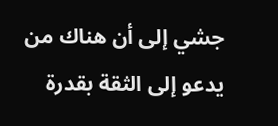جشي إلى أن هناك من يدعو إلى الثقة بقدرة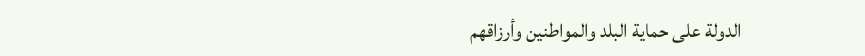الدولة على حماية البلد والمواطنين وأرزاقهم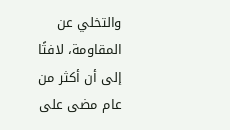والتخلي عن المقاومة، لافتًا إلى أن أكثر من عام مضى على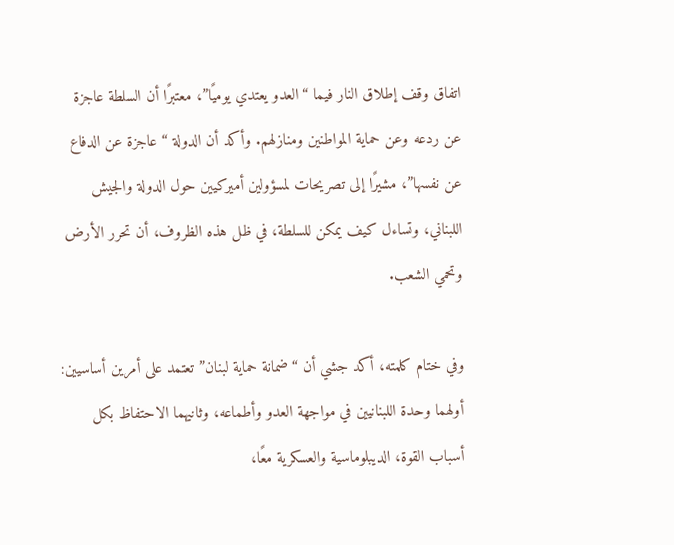اتفاق وقف إطلاق النار فيما “العدو يعتدي يوميًا”، معتبرًا أن السلطة عاجزة عن ردعه وعن حماية المواطنين ومنازلهم. وأكد أن الدولة “عاجزة عن الدفاع عن نفسها”، مشيرًا إلى تصريحات لمسؤولين أميركيين حول الدولة والجيش اللبناني، وتساءل كيف يمكن للسلطة، في ظل هذه الظروف، أن تحرر الأرض وتحمي الشعب.

وفي ختام كلمته، أكد جشي أن “ضمانة حماية لبنان” تعتمد على أمرين أساسيين: أولهما وحدة اللبنانيين في مواجهة العدو وأطماعه، وثانيهما الاحتفاظ بكل أسباب القوة، الديبلوماسية والعسكرية معًا،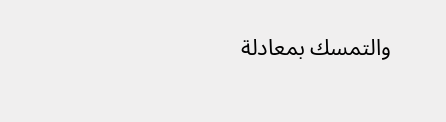والتمسك بمعادلة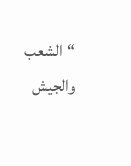“الشعب والجيش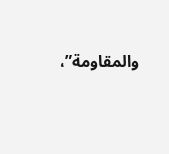والمقاومة”،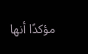مؤكدًا أنها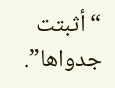“أثبتت جدواها”.